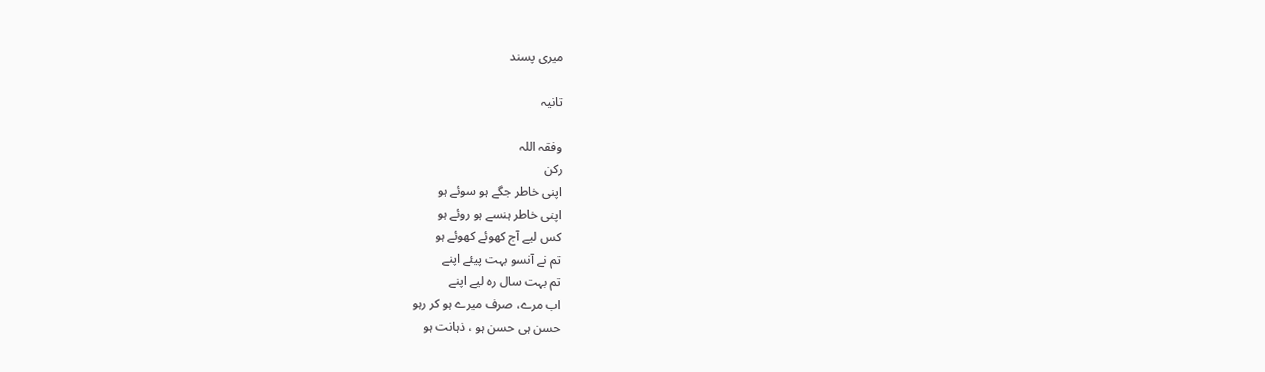میری پسند

تانیہ

وفقہ اللہ
رکن
اپنی خاطر جگے ہو سوئے ہو
اپنی خاطر ہنسے ہو روئے ہو
کس لیے آج کھوئے کھوئے ہو
تم نے آنسو بہت پیئے اپنے
تم بہت سال رہ لیے اپنے
اب مرے، صرف میرے ہو کر رہو
حسن ہی حسن ہو ، ذہانت ہو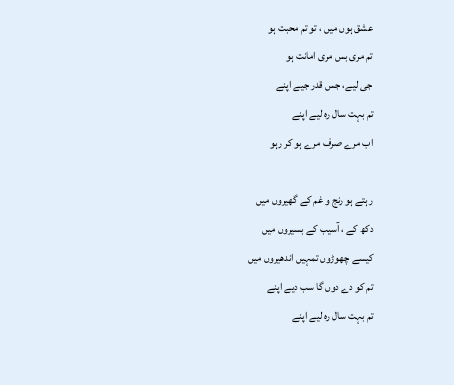عشق ہوں میں ، تو تم محبت ہو
تم مری بس مری امانت ہو
جی لیے، جس قدر جیے اپنے
تم بہت سال رہ لیے اپنے
اب مرے صرف مرے ہو کر رہو

رہتے ہو رنج و غم کے گھیروں میں
دکھ کے ، آسیب کے بسیروں میں
کیسے چھوڑوں تمہیں اندھیروں میں
تم کو دے دوں گا سب دیے اپنے
تم بہت سال رہ لیے اپنے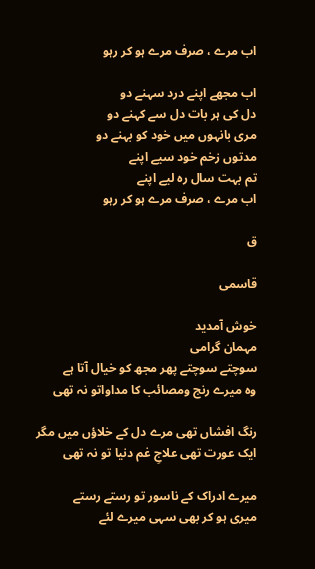اب مرے ، صرف مرے ہو کر رہو

اب مجھے اپنے درد سہنے دو
دل کی ہر بات دل سے کہنے دو
مری بانہوں میں خود کو بہنے دو
مدتوں زخم خود سیے اپنے
تم بہت سال رہ لیے اپنے
اب مرے ، صرف مرے ہو کر رہو

ق

قاسمی

خوش آمدید
مہمان گرامی
سوچتے سوچتے پھر مجھ کو خیال آتا ہے
وہ میرے رنج ومصائب کا مداواتو نہ تھی

رنگ افشاں تھی مرے دل کے خلاؤں میں مگر
ایک عورت تھی علاجِ غم دنیا تو نہ تھی

میرے ادراک کے ناسور تو رستے رستے
میری ہو کر بھی سہی میرے لئے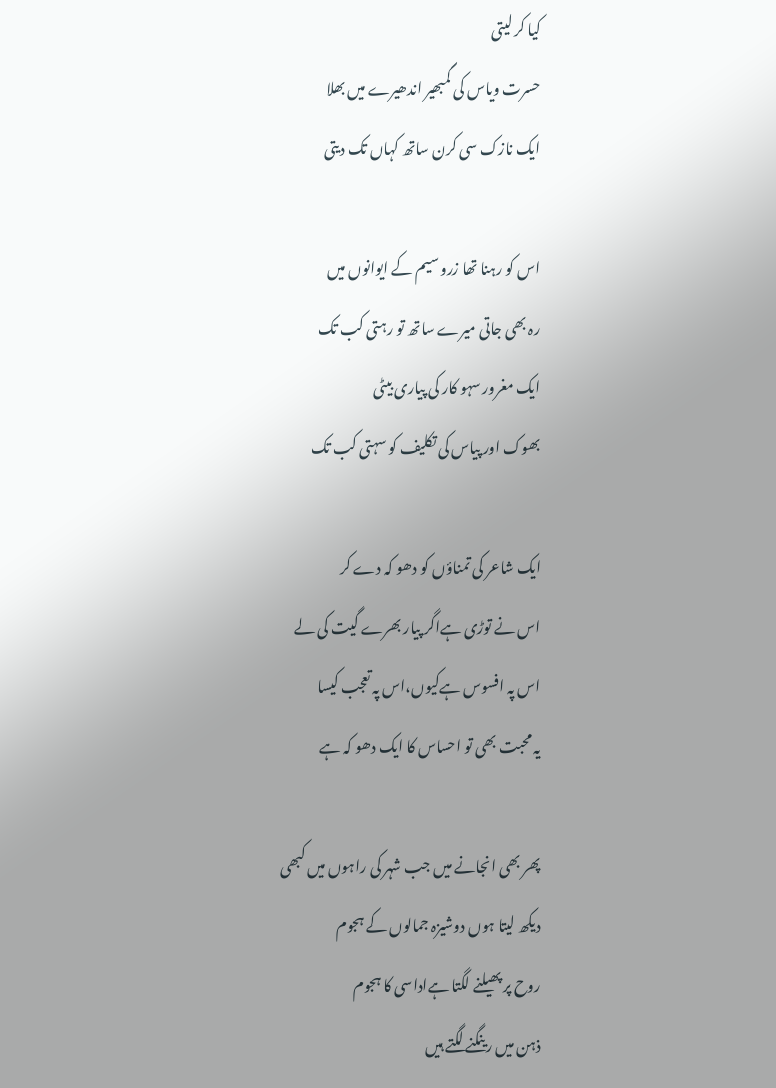کیا کر لیتی
حسرت ویاس کی گمبھیر اندھیرے میں بھلا
ایک نازک سی کرن ساتھ کہاں تک دیتی

اس کو رہنا تھا زرو سیم کے ایوانوں میں
رہ بھی جاتی میرے ساتھ تو رہتی کب تک
ایک مغرور سہو کار کی پیاری بیٹی
بھوک اور پیاس کی تکلیف کو سہتی کب تک

ایک شاعر کی تمناؤں کو دھو کہ دے کر
اس نے توڑی ہےاگر پیار بھرے گیت کی لے
اس پہ افسوس ہےکیوں،اس پہ تعجب کیسا
یہ محبت بھی تو احساس کا ایک دھو کہ ہے

پھر بھی انجانے میں جب شہر کی راہوں میں کبھی
دیکھ لیتا ہوں دوشیزہ جمالوں کے ہجوم
روح پر پھیلنے لگتا ہےاداسی کا ہجوم
ذہن میں رینگنے لگتے ہیں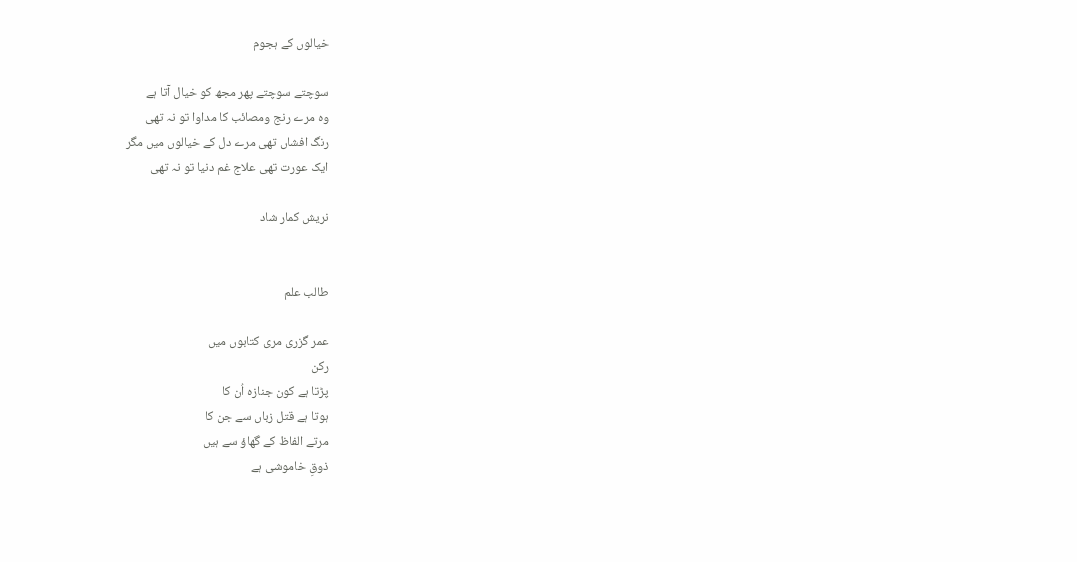خیالوں کے ہجوم

سوچتے سوچتے پھر مجھ کو خیال آتا ہے
وہ مرے رنج ومصائب کا مداوا تو نہ تھی
رنگ افشاں تھی مرے دل کے خیالوں میں مگر
ایک عورت تھی علاج غم دنیا تو نہ تھی

نریش کمار شاد


طالب علم

عمر گزری مری کتابوں میں
رکن
پڑتا ہے کون جنازہ اُن کا
ہوتا ہے قتل زباں سے جن کا
مرتے الفاظ کے گھاؤ سے ہیں
ذوقِ خاموشی ہے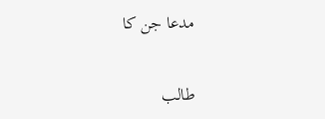مدعا جن کا


طالب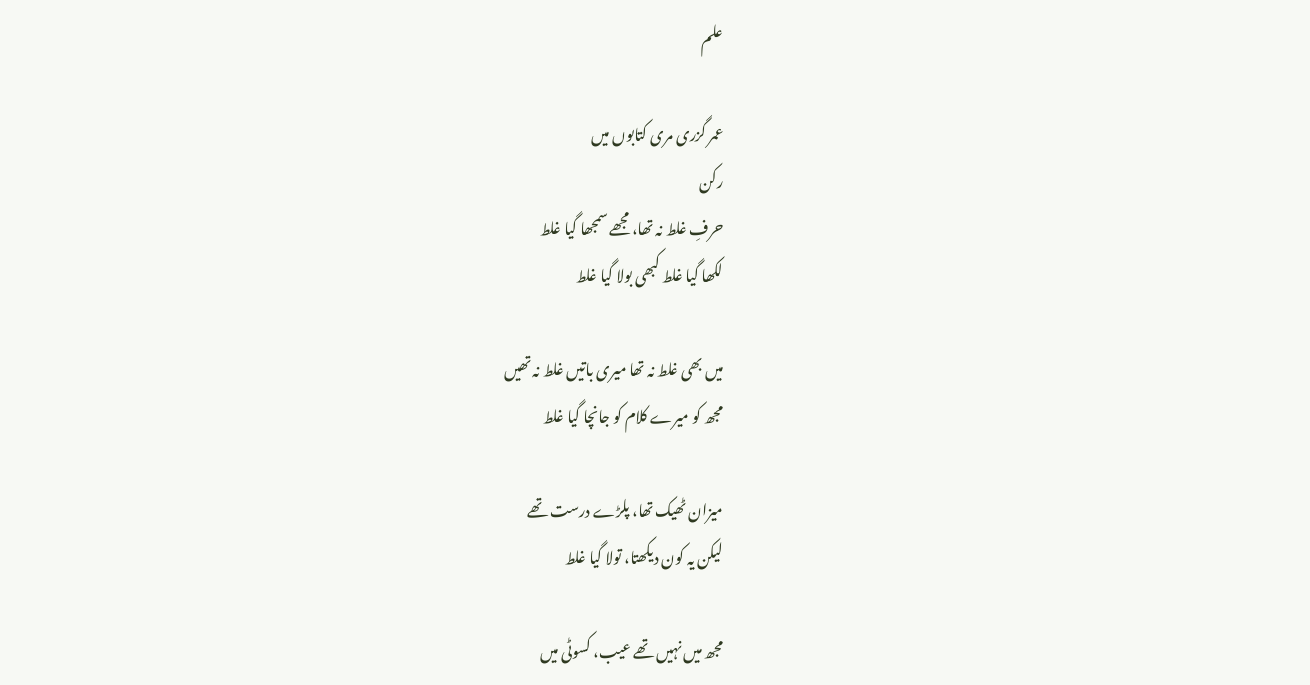علم

عمر گزری مری کتابوں میں
رکن
حرفِ غلط نہ تھا، مجھے سمجھا گیا غلط
لکھا گیا غلط کبھی بولا گیا غلط

میں بھی غلط نہ تھا میری باتیں غلط نہ تھیں
مجھ کو میرے کلام کو جانچا گیا غلط

میزان ٹھیک تھا، پلڑے درست تھے
لیکن یہ کون دیکھتا، تولا گیا غلط

مجھ میں نہیں تھے عیب، کسوٹی میں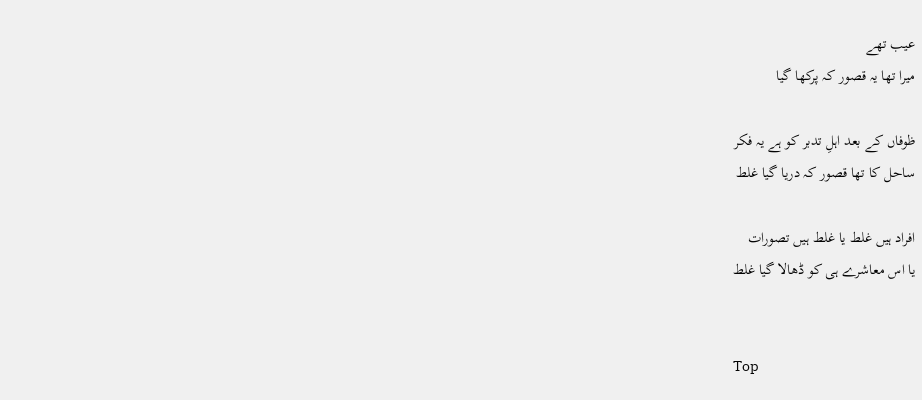عیب تھے
میرا تھا یہ قصور کہ پرکھا گیا

ظوفاں کے بعد اہلِ تدبر کو ہے یہ فکر
ساحل کا تھا قصور کہ دریا گیا غلط

افراد ہیں غلط یا غلط ہیں تصورات
یا اس معاشرے ہی کو ڈھالا گیا غلط


Top